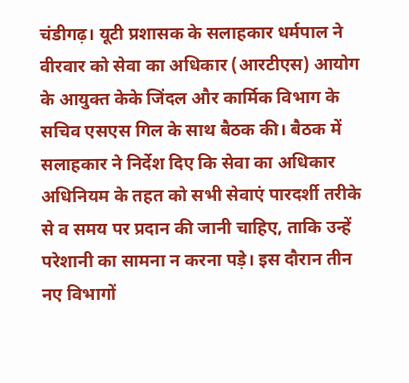चंडीगढ़। यूटी प्रशासक के सलाहकार धर्मपाल ने वीरवार को सेवा का अधिकार (आरटीएस) आयोग के आयुक्त केके जिंदल और कार्मिक विभाग के सचिव एसएस गिल के साथ बैठक की। बैठक में सलाहकार ने निर्देश दिए कि सेवा का अधिकार अधिनियम के तहत को सभी सेवाएं पारदर्शी तरीके से व समय पर प्रदान की जानी चाहिए, ताकि उन्हें परेशानी का सामना न करना पड़े। इस दौरान तीन नए विभागों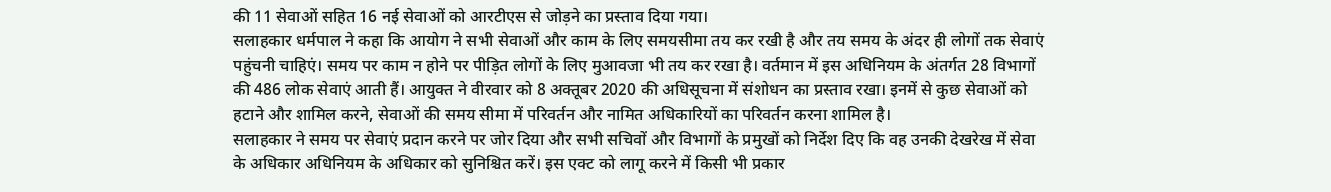की 11 सेवाओं सहित 16 नई सेवाओं को आरटीएस से जोड़ने का प्रस्ताव दिया गया।
सलाहकार धर्मपाल ने कहा कि आयोग ने सभी सेवाओं और काम के लिए समयसीमा तय कर रखी है और तय समय के अंदर ही लोगों तक सेवाएं पहुंचनी चाहिएं। समय पर काम न होने पर पीड़ित लोगों के लिए मुआवजा भी तय कर रखा है। वर्तमान में इस अधिनियम के अंतर्गत 28 विभागों की 486 लोक सेवाएं आती हैं। आयुक्त ने वीरवार को 8 अक्तूबर 2020 की अधिसूचना में संशोधन का प्रस्ताव रखा। इनमें से कुछ सेवाओं को हटाने और शामिल करने, सेवाओं की समय सीमा में परिवर्तन और नामित अधिकारियों का परिवर्तन करना शामिल है।
सलाहकार ने समय पर सेवाएं प्रदान करने पर जोर दिया और सभी सचिवों और विभागों के प्रमुखों को निर्देश दिए कि वह उनकी देखरेख में सेवा के अधिकार अधिनियम के अधिकार को सुनिश्चित करें। इस एक्ट को लागू करने में किसी भी प्रकार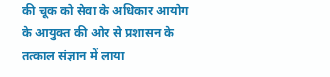की चूक को सेवा के अधिकार आयोग के आयुक्त की ओर से प्रशासन के तत्काल संज्ञान में लाया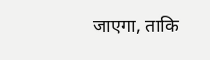जाएगा, ताकि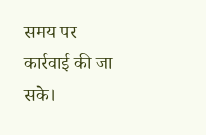समय पर कार्रवाई की जा सके।